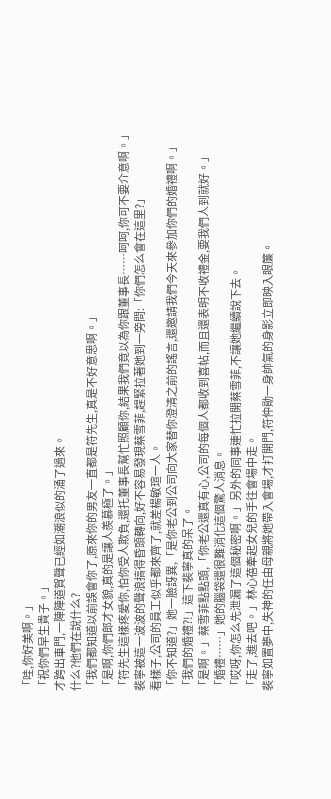「哇,你好美啊。」
「祝你們早生貴子。」
才跨出車門,一陣陣道賀聲已經如潮浪似的涌了過來。
什么?他們在說什么?
「我們都知道以前誤會你了,原來你的男友一直都是符先生,真是不好意思啊。」
「是啊,你們郎才女貌,真的是讓人羨慕極了。」
「符先生這樣疼愛你,怕你受人欺負,還托董事長幫忙照顧你,結果我們竟以為你跟董事長……呵呵,你可不要介意啊。」
裴寧被這一波波的聲浪搞得昏頭轉向,好不容易發現蔡雪菲,趕緊拉著她到一旁問:「你們怎么會在這里?」
看樣子,公司的員工似乎都來齊了,就差楊敏瑄一人。
「你不知道?」她一臉訝異,「是你老公到公司向大家替你澄清之前的謠言,還邀請我們今天來參加你們的婚禮啊。」
「我們的婚禮?!」這下裴寧真的呆了。
「是啊。」蔡雪菲點點頭,「你老公還真有心,公司的每個人都收到喜帖,而且還表明不收禮金,要我們人到就好。」
「婚禮……」她的腦袋還很難消化這個驚人消息。
「哎呀,你怎么先泄漏了這個秘密啊。」另外的同事連忙拉開蔡雪菲,不讓她繼續說下去。
「走了,進去吧。」林心蓓牽起女兒的手往會場中走。
裴寧如置夢中,失神的任由母親將她帶入會場,才打開門,符仲勛一身帥氣的身影立即映入眼簾。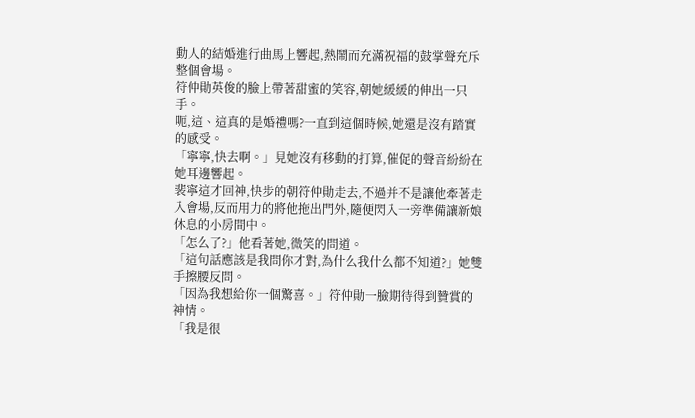動人的結婚進行曲馬上響起,熱鬧而充滿祝福的鼓掌聲充斥整個會場。
符仲勛英俊的臉上帶著甜蜜的笑容,朝她緩緩的伸出一只手。
呃,這、這真的是婚禮嗎?一直到這個時候,她還是沒有踏實的感受。
「寧寧,快去啊。」見她沒有移動的打算,催促的聲音紛紛在她耳邊響起。
裴寧這才回神,快步的朝符仲勛走去,不過并不是讓他牽著走入會場,反而用力的將他拖出門外,隨便閃入一旁準備讓新娘休息的小房間中。
「怎么了?」他看著她,微笑的問道。
「這句話應該是我問你才對,為什么我什么都不知道?」她雙手擦腰反問。
「因為我想給你一個驚喜。」符仲勛一臉期待得到贊賞的神情。
「我是很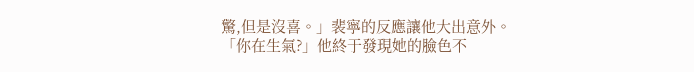驚,但是沒喜。」裴寧的反應讓他大出意外。
「你在生氣?」他終于發現她的臉色不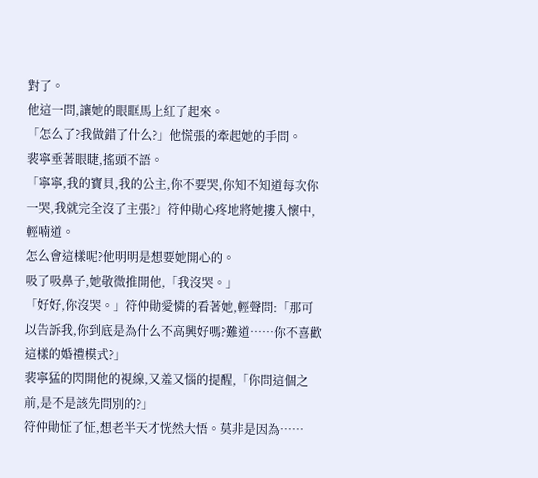對了。
他這一問,讓她的眼眶馬上紅了起來。
「怎么了?我做錯了什么?」他慌張的牽起她的手問。
裴寧垂著眼睫,搖頭不語。
「寧寧,我的寶貝,我的公主,你不要哭,你知不知道每次你一哭,我就完全沒了主張?」符仲勛心疼地將她摟入懷中,輕喃道。
怎么會這樣呢?他明明是想要她開心的。
吸了吸鼻子,她敬微推開他,「我沒哭。」
「好好,你沒哭。」符仲勛愛憐的看著她,輕聲問:「那可以告訴我,你到底是為什么不高興好嗎?難道……你不喜歡這樣的婚禮模式?」
裴寧猛的閃開他的視線,又羞又惱的提醒,「你問這個之前,是不是該先問別的?」
符仲勛怔了怔,想老半天才恍然大悟。莫非是因為……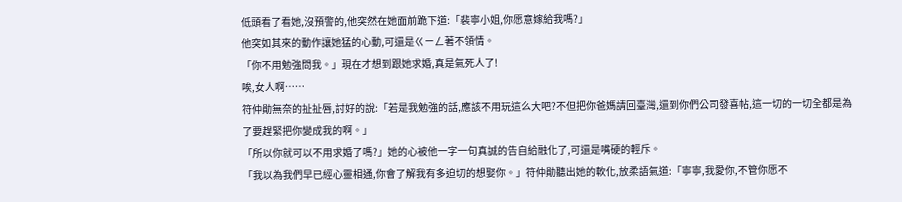低頭看了看她,沒預警的,他突然在她面前跪下道:「裴寧小姐,你愿意嫁給我嗎?」
他突如其來的動作讓她猛的心動,可還是ㄍㄧㄥ著不領情。
「你不用勉強問我。」現在才想到跟她求婚,真是氣死人了!
唉,女人啊……
符仲勛無奈的扯扯唇,討好的說:「若是我勉強的話,應該不用玩這么大吧?不但把你爸媽請回臺灣,還到你們公司發喜帖,這一切的一切全都是為了要趕緊把你變成我的啊。」
「所以你就可以不用求婚了嗎?」她的心被他一字一句真誠的告自給融化了,可還是嘴硬的輕斥。
「我以為我們早已經心靈相通,你會了解我有多迫切的想娶你。」符仲勛聽出她的軟化,放柔語氣道:「寧寧,我愛你,不管你愿不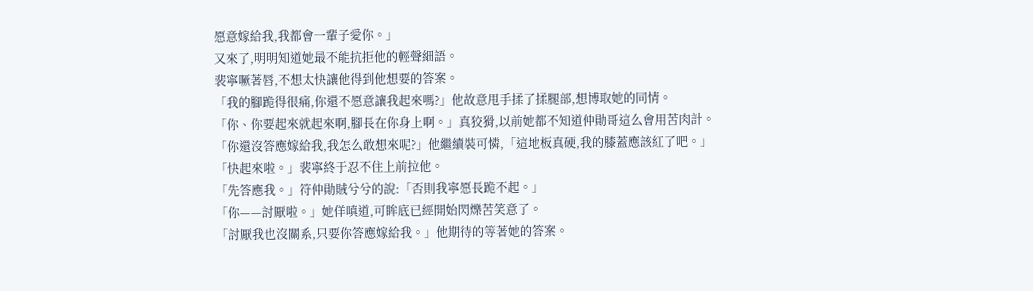愿意嫁給我,我都會一輩子愛你。」
又來了,明明知道她最不能抗拒他的輕聲細語。
裴寧噘著唇,不想太快讓他得到他想要的答案。
「我的腳跪得很痛,你還不愿意讓我起來嗎?」他故意甩手揉了揉腿部,想博取她的同情。
「你、你要起來就起來啊,腳長在你身上啊。」真狡猾,以前她都不知道仲勛哥這么會用苦肉計。
「你還沒答應嫁給我,我怎么敢想來呢?」他繼續裝可憐,「這地板真硬,我的膝蓋應該紅了吧。」
「快起來啦。」裴寧終于忍不住上前拉他。
「先答應我。」符仲勛賊兮兮的說:「否則我寧愿長跪不起。」
「你——討厭啦。」她佯嗔道,可眸底已經開始閃爍苦笑意了。
「討厭我也沒關系,只要你答應嫁給我。」他期待的等著她的答案。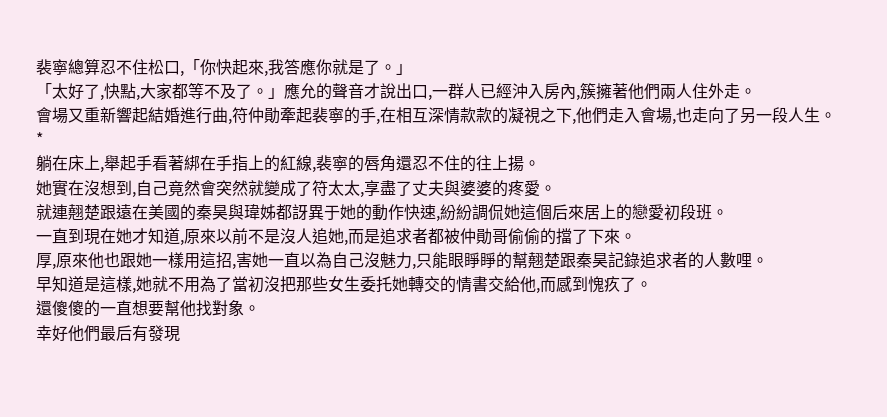裴寧總算忍不住松口,「你快起來,我答應你就是了。」
「太好了,快點,大家都等不及了。」應允的聲音才說出口,一群人已經沖入房內,簇擁著他們兩人住外走。
會場又重新響起結婚進行曲,符仲勛牽起裴寧的手,在相互深情款款的凝視之下,他們走入會場,也走向了另一段人生。
*
躺在床上,舉起手看著綁在手指上的紅線,裴寧的唇角還忍不住的往上揚。
她實在沒想到,自己竟然會突然就變成了符太太,享盡了丈夫與婆婆的疼愛。
就連翹楚跟遠在美國的秦昊與瑋姊都訝異于她的動作快速,紛紛調侃她這個后來居上的戀愛初段班。
一直到現在她才知道,原來以前不是沒人追她,而是追求者都被仲勛哥偷偷的擋了下來。
厚,原來他也跟她一樣用這招,害她一直以為自己沒魅力,只能眼睜睜的幫翹楚跟秦昊記錄追求者的人數哩。
早知道是這樣,她就不用為了當初沒把那些女生委托她轉交的情書交給他,而感到愧疚了。
還傻傻的一直想要幫他找對象。
幸好他們最后有發現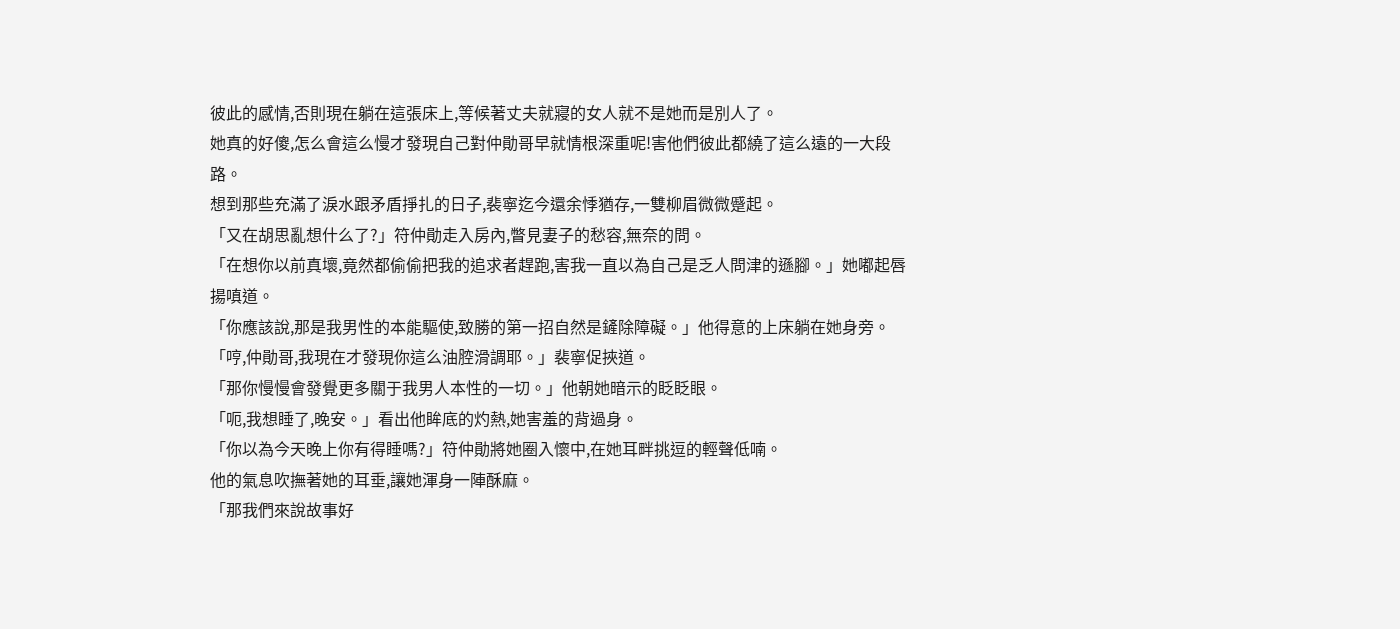彼此的感情,否則現在躺在這張床上,等候著丈夫就寢的女人就不是她而是別人了。
她真的好傻,怎么會這么慢才發現自己對仲勛哥早就情根深重呢!害他們彼此都繞了這么遠的一大段路。
想到那些充滿了淚水跟矛盾掙扎的日子,裴寧迄今還余悸猶存,一雙柳眉微微蹙起。
「又在胡思亂想什么了?」符仲勛走入房內,瞥見妻子的愁容,無奈的問。
「在想你以前真壞,竟然都偷偷把我的追求者趕跑,害我一直以為自己是乏人問津的遜腳。」她嘟起唇揚嗔道。
「你應該說,那是我男性的本能驅使,致勝的第一招自然是鏟除障礙。」他得意的上床躺在她身旁。
「哼,仲勛哥,我現在才發現你這么油腔滑調耶。」裴寧促挾道。
「那你慢慢會發覺更多關于我男人本性的一切。」他朝她暗示的眨眨眼。
「呃,我想睡了,晚安。」看出他眸底的灼熱,她害羞的背過身。
「你以為今天晚上你有得睡嗎?」符仲勛將她圈入懷中,在她耳畔挑逗的輕聲低喃。
他的氣息吹撫著她的耳垂,讓她渾身一陣酥麻。
「那我們來說故事好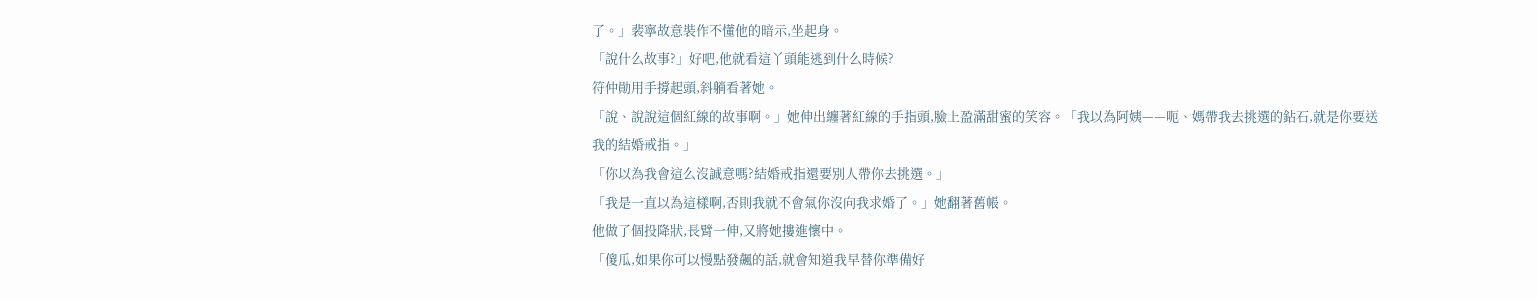了。」裴寧故意裝作不懂他的暗示,坐起身。
「說什么故事?」好吧,他就看這丫頭能逃到什么時候?
符仲勛用手撐起頭,斜躺看著她。
「說、說說這個紅線的故事啊。」她伸出纏著紅線的手指頭,臉上盈滿甜蜜的笑容。「我以為阿姨——呃、媽帶我去挑選的鉆石,就是你要送我的結婚戒指。」
「你以為我會這么沒誠意嗎?結婚戒指還要別人帶你去挑選。」
「我是一直以為這樣啊,否則我就不會氣你沒向我求婚了。」她翻著舊帳。
他做了個投降狀,長臂一伸,又將她摟進懷中。
「傻瓜,如果你可以慢點發飆的話,就會知道我早替你準備好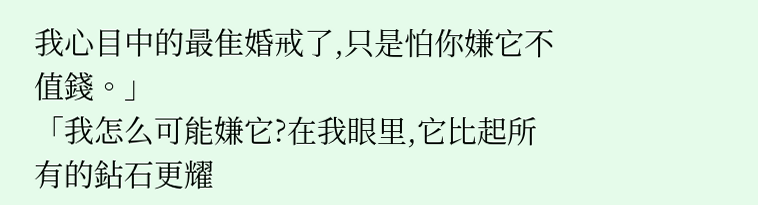我心目中的最隹婚戒了,只是怕你嫌它不值錢。」
「我怎么可能嫌它?在我眼里,它比起所有的鉆石更耀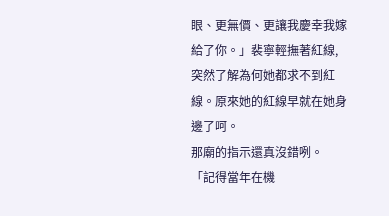眼、更無價、更讓我慶幸我嫁給了你。」裴寧輕撫著紅線,突然了解為何她都求不到紅線。原來她的紅線早就在她身邊了呵。
那廟的指示還真沒錯咧。
「記得當年在機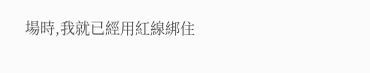場時,我就已經用紅線綁住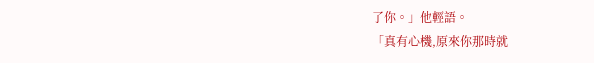了你。」他輕語。
「真有心機,原來你那時就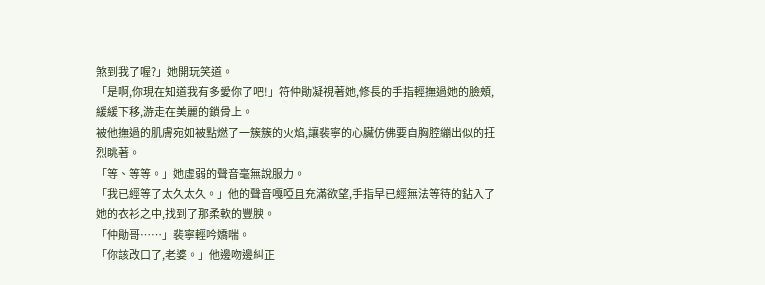煞到我了喔?」她開玩笑道。
「是啊,你現在知道我有多愛你了吧!」符仲勛凝視著她,修長的手指輕撫過她的臉頰,緩緩下移,游走在美麗的鎖骨上。
被他撫過的肌膚宛如被點燃了一簇簇的火焰,讓裴寧的心臟仿佛要自胸腔繃出似的抂烈眺著。
「等、等等。」她虛弱的聲音毫無說服力。
「我已經等了太久太久。」他的聲音嘎啞且充滿欲望,手指早已經無法等待的鉆入了她的衣衫之中,找到了那柔軟的豐腴。
「仲勛哥……」裴寧輕吟嬌喘。
「你該改口了,老婆。」他邊吻邊糾正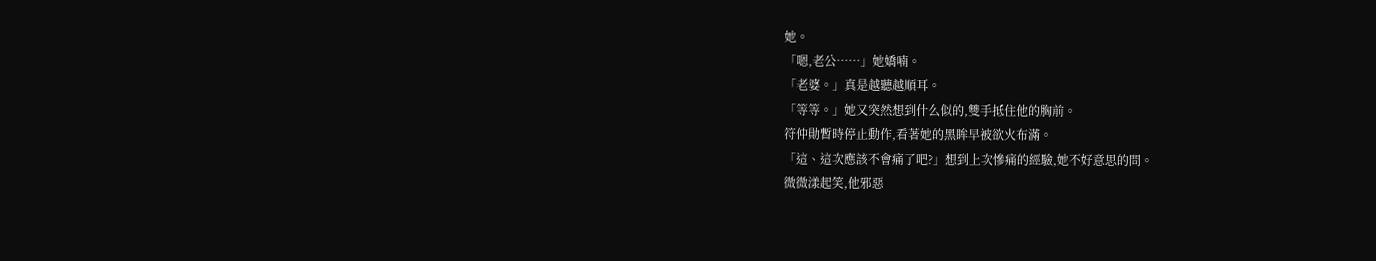她。
「嗯,老公……」她嬌喃。
「老婆。」真是越聽越順耳。
「等等。」她又突然想到什么似的,雙手抵住他的胸前。
符仲勛暫時停止動作,看著她的黑眸早被欲火布滿。
「這、這次應該不會痛了吧?」想到上次慘痛的經驗,她不好意思的問。
微微漾起笑,他邪惡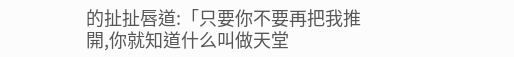的扯扯唇道:「只要你不要再把我推開,你就知道什么叫做天堂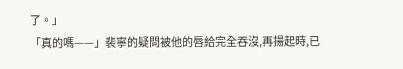了。」
「真的嗎——」裴寧的疑問被他的唇給完全吞沒,再揚起時,已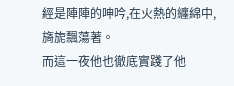經是陣陣的呻吟,在火熱的纏綿中,旖旎飄蕩著。
而這一夜他也徹底實踐了他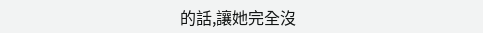的話,讓她完全沒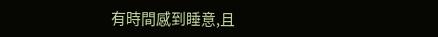有時間感到睡意,且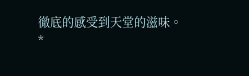徹底的感受到天堂的滋味。
*